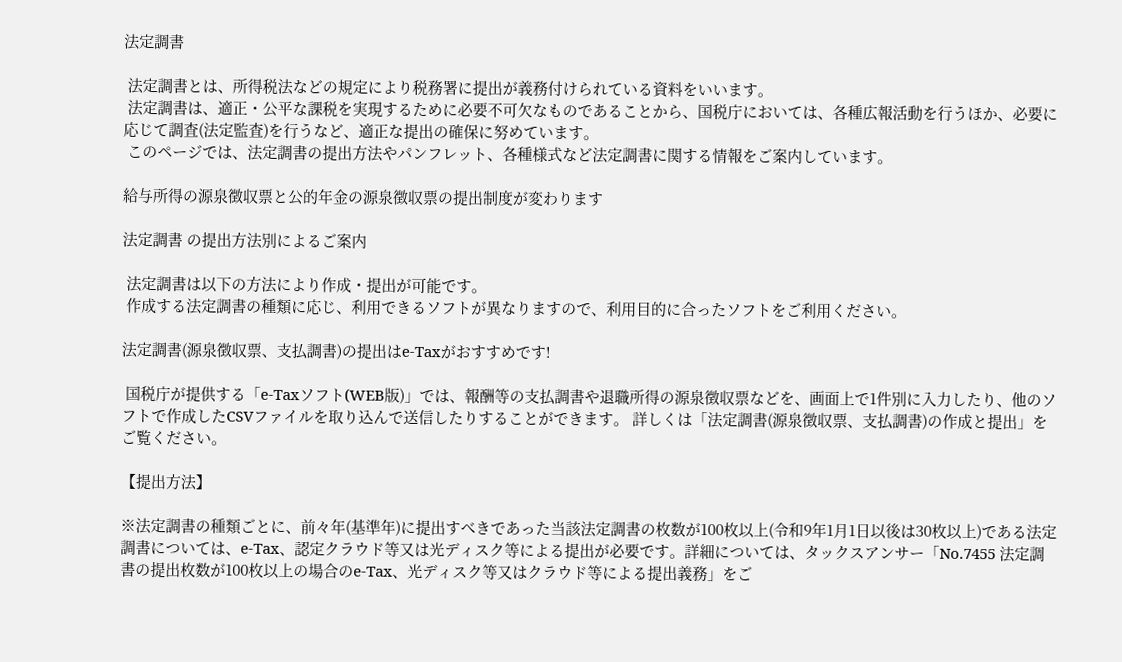法定調書

 法定調書とは、所得税法などの規定により税務署に提出が義務付けられている資料をいいます。
 法定調書は、適正・公平な課税を実現するために必要不可欠なものであることから、国税庁においては、各種広報活動を行うほか、必要に応じて調査(法定監査)を行うなど、適正な提出の確保に努めています。
 このページでは、法定調書の提出方法やパンフレット、各種様式など法定調書に関する情報をご案内しています。

給与所得の源泉徴収票と公的年金の源泉徴収票の提出制度が変わります

法定調書 の提出方法別によるご案内

 法定調書は以下の方法により作成・提出が可能です。
 作成する法定調書の種類に応じ、利用できるソフトが異なりますので、利用目的に合ったソフトをご利用ください。

法定調書(源泉徴収票、支払調書)の提出はe-Taxがおすすめです!

 国税庁が提供する「e-Taxソフト(WEB版)」では、報酬等の支払調書や退職所得の源泉徴収票などを、画面上で1件別に入力したり、他のソフトで作成したCSVファイルを取り込んで送信したりすることができます。 詳しくは「法定調書(源泉徴収票、支払調書)の作成と提出」をご覧ください。

【提出方法】

※法定調書の種類ごとに、前々年(基準年)に提出すべきであった当該法定調書の枚数が100枚以上(令和9年1月1日以後は30枚以上)である法定調書については、e-Tax、認定クラウド等又は光ディスク等による提出が必要です。詳細については、タックスアンサー「No.7455 法定調書の提出枚数が100枚以上の場合のe-Tax、光ディスク等又はクラウド等による提出義務」をご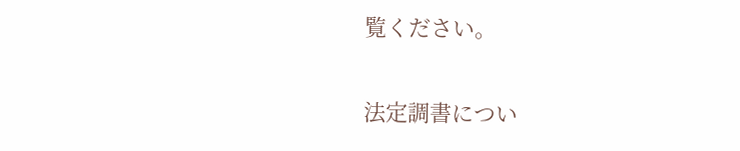覧ください。

法定調書につい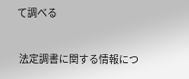て調べる

 法定調書に関する情報につ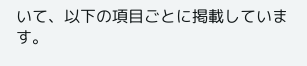いて、以下の項目ごとに掲載しています。